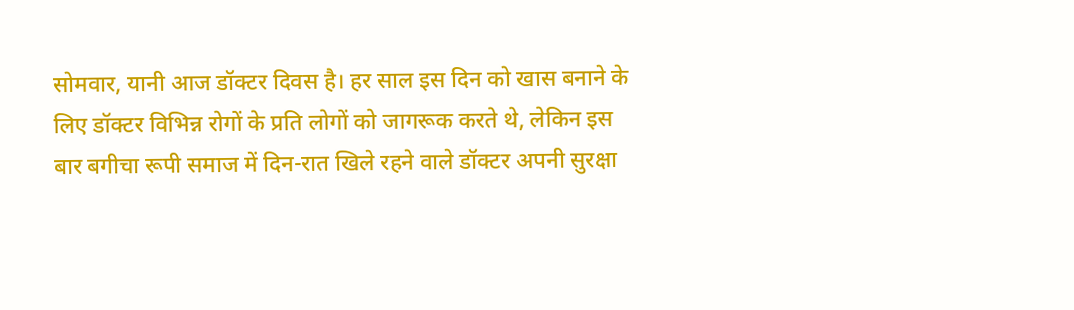सोमवार, यानी आज डॉक्टर दिवस है। हर साल इस दिन को खास बनाने के लिए डॉक्टर विभिन्न रोगों के प्रति लोगों को जागरूक करते थे, लेकिन इस बार बगीचा रूपी समाज में दिन-रात खिले रहने वाले डॉक्टर अपनी सुरक्षा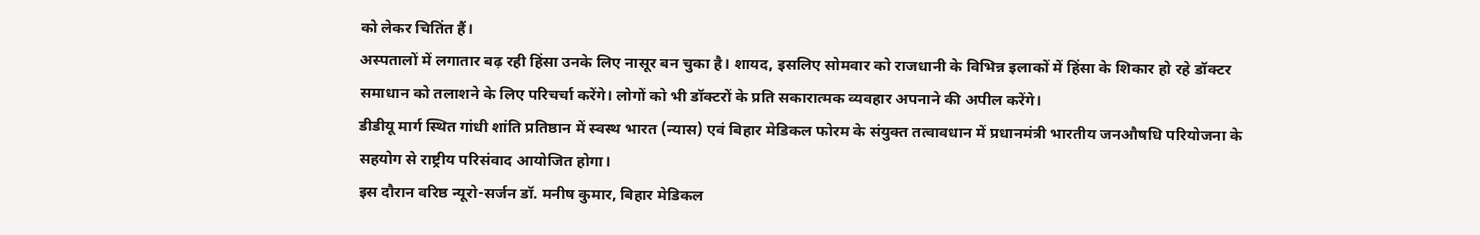को लेकर चितिंत हैं।
अस्पतालों में लगातार बढ़ रही हिंसा उनके लिए नासूर बन चुका है। शायद, इसलिए सोमवार को राजधानी के विभिन्न इलाकों में हिंसा के शिकार हो रहे डॉक्टर समाधान को तलाशने के लिए परिचर्चा करेंगे। लोगों को भी डॉक्टरों के प्रति सकारात्मक व्यवहार अपनाने की अपील करेंगे।
डीडीयू मार्ग स्थित गांधी शांति प्रतिष्ठान में स्वस्थ भारत (न्यास) एवं बिहार मेडिकल फोरम के संयुक्त तत्वावधान में प्रधानमंत्री भारतीय जनऔषधि परियोजना के सहयोग से राष्ट्रीय परिसंवाद आयोजित होगा।
इस दौरान वरिष्ठ न्यूरो-सर्जन डॉ. मनीष कुमार, बिहार मेडिकल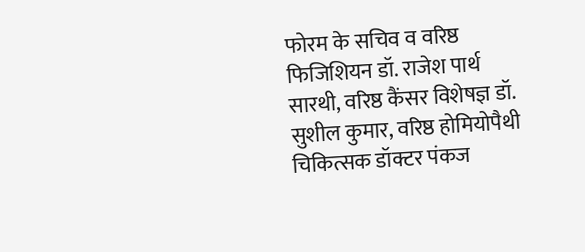फोरम के सचिव व वरिष्ठ फिजिशियन डॉ. राजेश पार्थ सारथी, वरिष्ठ कैंसर विशेषज्ञ डॉ. सुशील कुमार, वरिष्ठ होमियोपैथी चिकित्सक डॉक्टर पंकज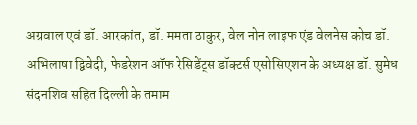अग्रवाल एवं डॉ. आरकांत, डॉ. ममता ठाकुर, वेल नोन लाइफ एंड वेलनेस कोच डॉ. अभिलाषा द्विवेदी, फेडरेशन ऑफ रेसिडेंट्स डॉक्टर्स एसोसिएशन के अध्यक्ष डॉ. सुमेध संदनशिव सहित दिल्ली के तमाम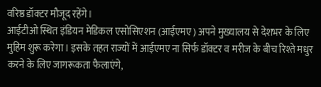वरिष्ठ डॉक्टर मौजूद रहेंगे।
आईटीओ स्थित इंडियन मेडिकल एसोसिएशन (आईएमए) अपने मुख्यालय से देशभर के लिए मुहिम शुरू करेगा। इसके तहत राज्यों में आईएमए ना सिर्फ डॉक्टर व मरीज के बीच रिश्ते मधुर करने के लिए जागरूकता फैलाएंगे,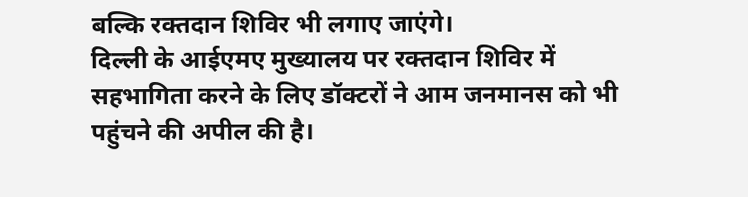बल्कि रक्तदान शिविर भी लगाए जाएंगे।
दिल्ली के आईएमए मुख्यालय पर रक्तदान शिविर में सहभागिता करने के लिए डॉक्टरों ने आम जनमानस को भी पहुंचने की अपील की है।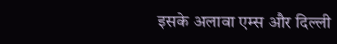इसके अलावा एम्स और दिल्ली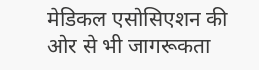मेडिकल एसोसिएशन की ओर से भी जागरूकता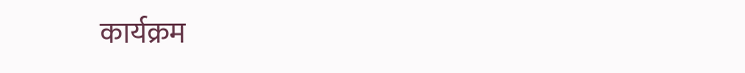कार्यक्रम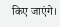किए जाएंगे।